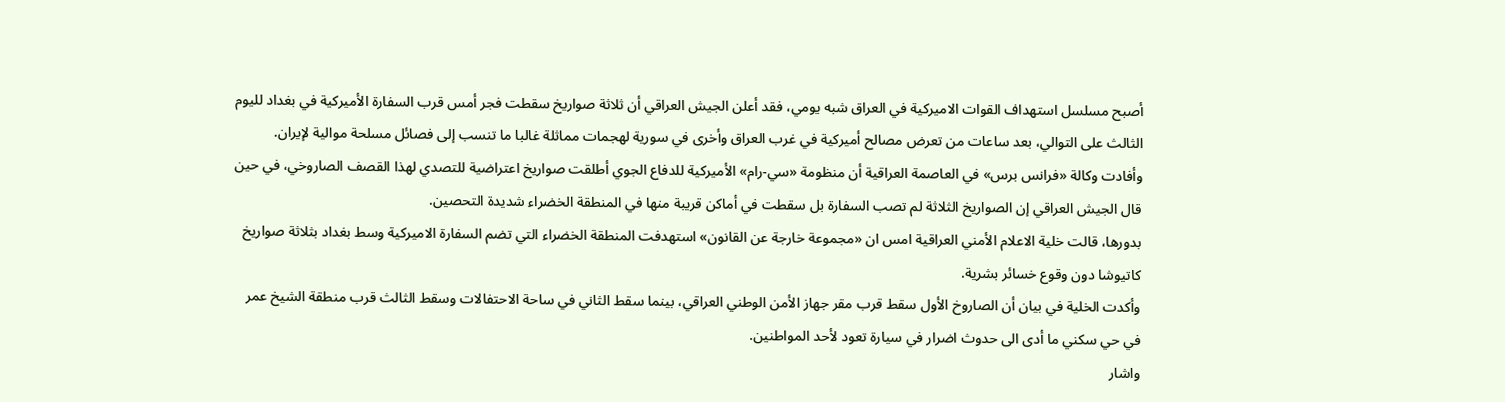أصبح مسلسل استهداف القوات الاميركية في العراق شبه يومي، فقد أعلن الجيش العراقي أن ثلاثة صواريخ سقطت فجر أمس قرب السفارة الأميركية في بغداد لليوم الثالث على التوالي، بعد ساعات من تعرض مصالح أميركية في غرب العراق وأخرى في سورية لهجمات مماثلة غالبا ما تنسب إلى فصائل مسلحة موالية لإيران.
وأفادت وكالة «فرانس برس» في العاصمة العراقية أن منظومة «سي-رام» الأميركية للدفاع الجوي أطلقت صواريخ اعتراضية للتصدي لهذا القصف الصاروخي، في حين قال الجيش العراقي إن الصواريخ الثلاثة لم تصب السفارة بل سقطت في أماكن قريبة منها في المنطقة الخضراء شديدة التحصين.
بدورها، قالت خلية الاعلام الأمني العراقية امس ان «مجموعة خارجة عن القانون» استهدفت المنطقة الخضراء التي تضم السفارة الاميركية وسط بغداد بثلاثة صواريخ كاتيوشا دون وقوع خسائر بشرية.
وأكدت الخلية في بيان أن الصاروخ الأول سقط قرب مقر جهاز الأمن الوطني العراقي، بينما سقط الثاني في ساحة الاحتفالات وسقط الثالث قرب منطقة الشيخ عمر في حي سكني ما أدى الى حدوث اضرار في سيارة تعود لأحد المواطنين.
واشار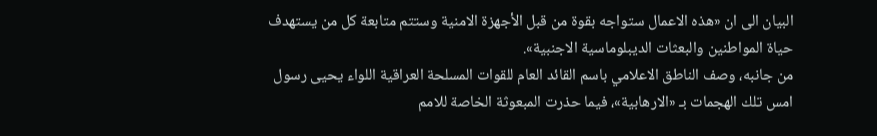البيان الى ان «هذه الاعمال ستواجه بقوة من قبل الأجهزة الامنية وستتم متابعة كل من يستهدف حياة المواطنين والبعثات الديبلوماسية الاجنبية».
من جانبه، وصف الناطق الاعلامي باسم القائد العام للقوات المسلحة العراقية اللواء يحيى رسول امس تلك الهجمات بـ «الارهابية»، فيما حذرت المبعوثة الخاصة للامم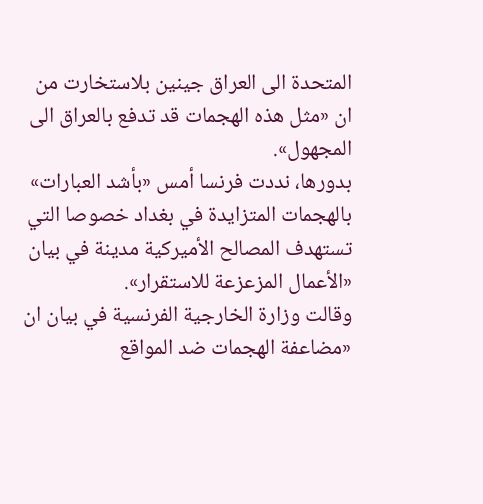المتحدة الى العراق جينين بلاستخارت من ان «مثل هذه الهجمات قد تدفع بالعراق الى المجهول».
بدورها، نددت فرنسا أمس «بأشد العبارات» بالهجمات المتزايدة في بغداد خصوصا التي تستهدف المصالح الأميركية مدينة في بيان «الأعمال المزعزعة للاستقرار».
وقالت وزارة الخارجية الفرنسية في بيان ان «مضاعفة الهجمات ضد المواقع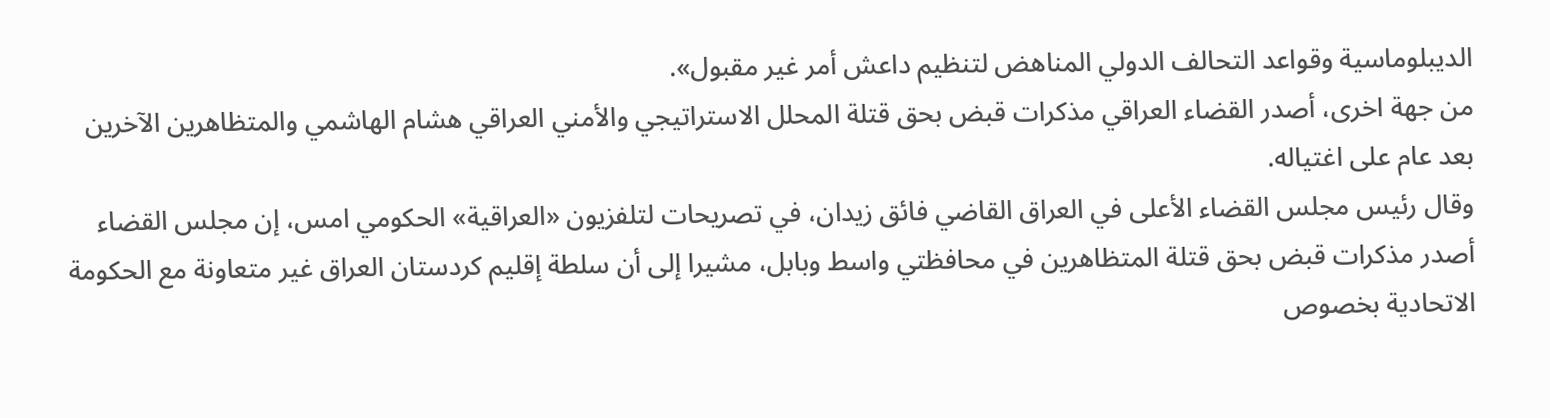الديبلوماسية وقواعد التحالف الدولي المناهض لتنظيم داعش أمر غير مقبول».
من جهة اخرى، أصدر القضاء العراقي مذكرات قبض بحق قتلة المحلل الاستراتيجي والأمني العراقي هشام الهاشمي والمتظاهرين الآخرين بعد عام على اغتياله.
وقال رئيس مجلس القضاء الأعلى في العراق القاضي فائق زيدان، في تصريحات لتلفزيون «العراقية» الحكومي امس، إن مجلس القضاء أصدر مذكرات قبض بحق قتلة المتظاهرين في محافظتي واسط وبابل، مشيرا إلى أن سلطة إقليم كردستان العراق غير متعاونة مع الحكومة الاتحادية بخصوص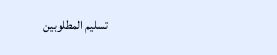تسليم المطلوبين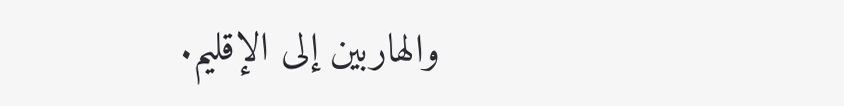والهاربين إلى الإقليم.